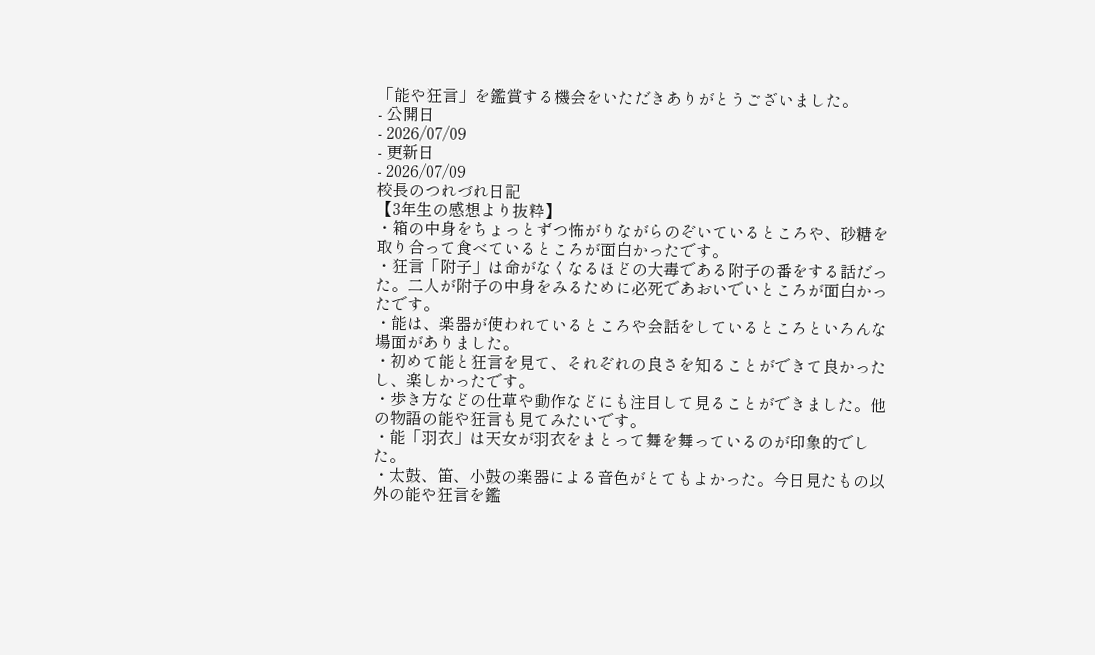「能や狂言」を鑑賞する機会をいただきありがとうございました。
- 公開日
- 2026/07/09
- 更新日
- 2026/07/09
校長のつれづれ日記
【3年生の感想より抜粋】
・箱の中身をちょっとずつ怖がりながらのぞいているところや、砂糖を取り合って食べているところが面白かったです。
・狂言「附子」は命がなくなるほどの大毒である附子の番をする話だった。二人が附子の中身をみるために必死であおいでいところが面白かったです。
・能は、楽器が使われているところや会話をしているところといろんな場面がありました。
・初めて能と狂言を見て、それぞれの良さを知ることができて良かったし、楽しかったです。
・歩き方などの仕草や動作などにも注目して見ることができました。他の物語の能や狂言も見てみたいです。
・能「羽衣」は天女が羽衣をまとって舞を舞っているのが印象的でした。
・太鼓、笛、小鼓の楽器による音色がとてもよかった。今日見たもの以外の能や狂言を鑑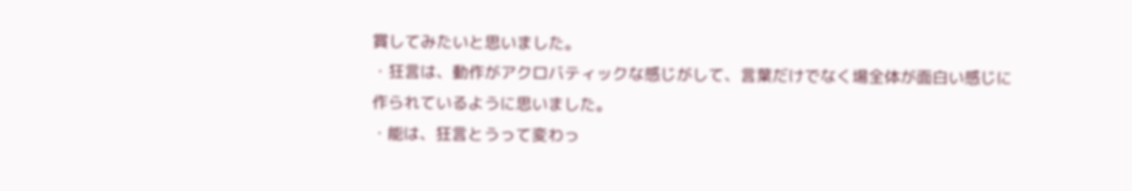賞してみたいと思いました。
・狂言は、動作がアクロバティックな感じがして、言葉だけでなく場全体が面白い感じに作られているように思いました。
・能は、狂言とうって変わっ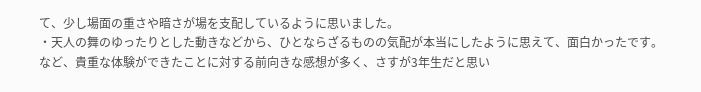て、少し場面の重さや暗さが場を支配しているように思いました。
・天人の舞のゆったりとした動きなどから、ひとならざるものの気配が本当にしたように思えて、面白かったです。
など、貴重な体験ができたことに対する前向きな感想が多く、さすが3年生だと思い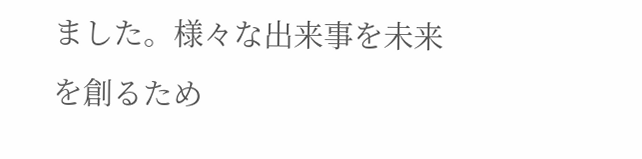ました。様々な出来事を未来を創るため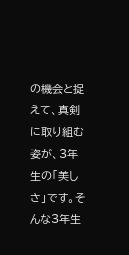の機会と捉えて、真剣に取り組む姿が、3年生の「美しさ」です。そんな3年生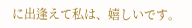に出逢えて私は、嬉しいです。